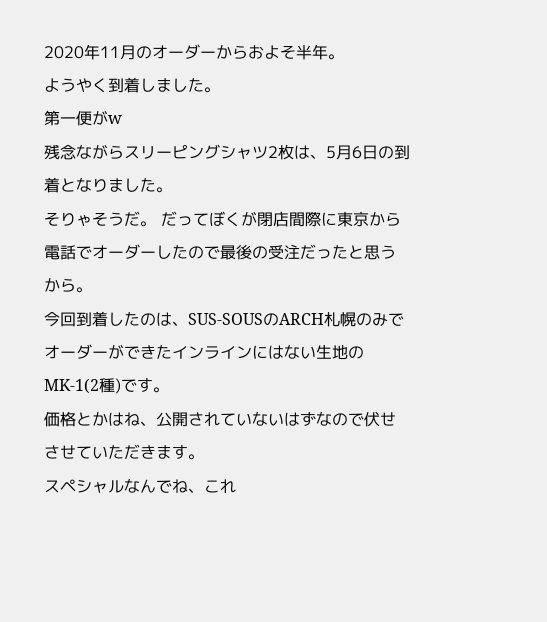2020年11月のオーダーからおよそ半年。
ようやく到着しました。
第一便がw
残念ながらスリーピングシャツ2枚は、5月6日の到着となりました。
そりゃそうだ。 だってぼくが閉店間際に東京から電話でオーダーしたので最後の受注だったと思うから。
今回到着したのは、SUS-SOUSのARCH札幌のみでオーダーができたインラインにはない生地のMK-1(2種)です。
価格とかはね、公開されていないはずなので伏せさせていただきます。
スペシャルなんでね、これ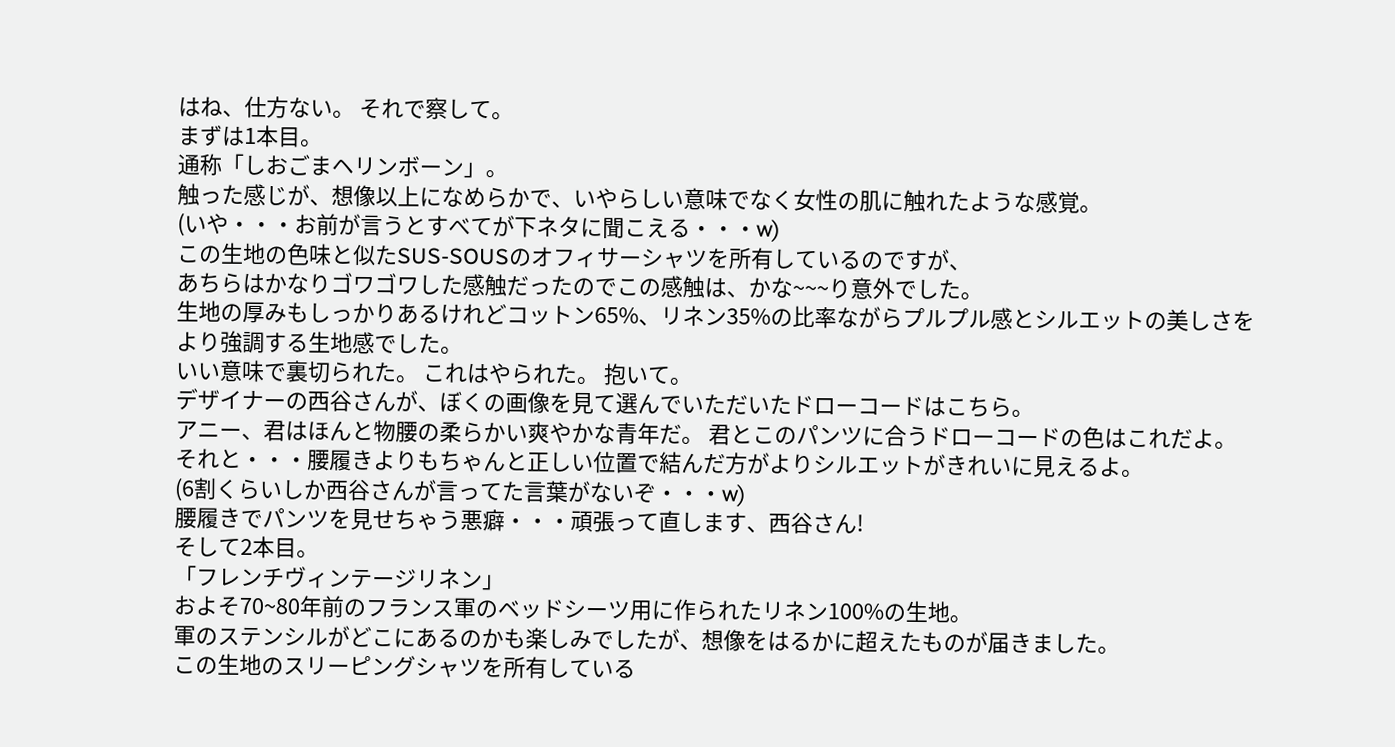はね、仕方ない。 それで察して。
まずは1本目。
通称「しおごまヘリンボーン」。
触った感じが、想像以上になめらかで、いやらしい意味でなく女性の肌に触れたような感覚。
(いや・・・お前が言うとすべてが下ネタに聞こえる・・・w)
この生地の色味と似たSUS-SOUSのオフィサーシャツを所有しているのですが、
あちらはかなりゴワゴワした感触だったのでこの感触は、かな~~~り意外でした。
生地の厚みもしっかりあるけれどコットン65%、リネン35%の比率ながらプルプル感とシルエットの美しさをより強調する生地感でした。
いい意味で裏切られた。 これはやられた。 抱いて。
デザイナーの西谷さんが、ぼくの画像を見て選んでいただいたドローコードはこちら。
アニー、君はほんと物腰の柔らかい爽やかな青年だ。 君とこのパンツに合うドローコードの色はこれだよ。
それと・・・腰履きよりもちゃんと正しい位置で結んだ方がよりシルエットがきれいに見えるよ。
(6割くらいしか西谷さんが言ってた言葉がないぞ・・・w)
腰履きでパンツを見せちゃう悪癖・・・頑張って直します、西谷さん!
そして2本目。
「フレンチヴィンテージリネン」
およそ70~80年前のフランス軍のベッドシーツ用に作られたリネン100%の生地。
軍のステンシルがどこにあるのかも楽しみでしたが、想像をはるかに超えたものが届きました。
この生地のスリーピングシャツを所有している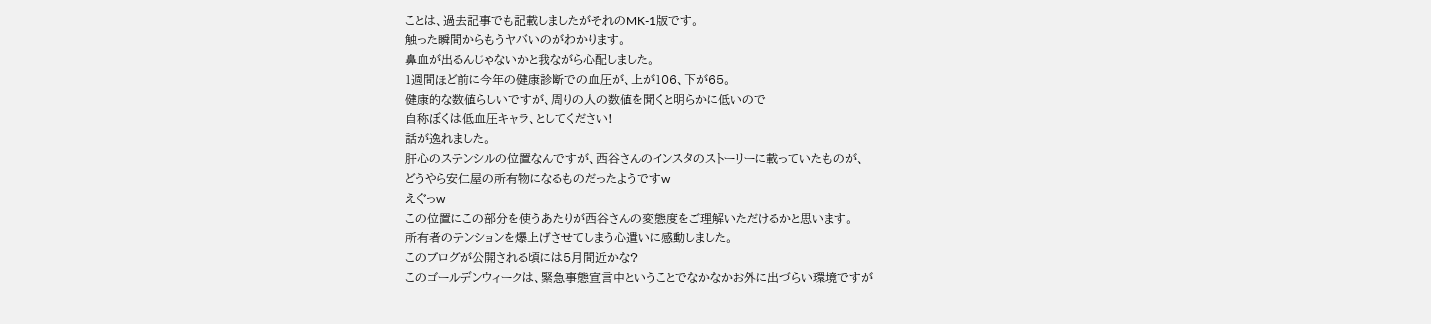ことは、過去記事でも記載しましたがそれのMK-1版です。
触った瞬間からもうヤバいのがわかります。
鼻血が出るんじゃないかと我ながら心配しました。
1週間ほど前に今年の健康診断での血圧が、上が106、下が65。
健康的な数値らしいですが、周りの人の数値を聞くと明らかに低いので
自称ぼくは低血圧キャラ、としてください!
話が逸れました。
肝心のステンシルの位置なんですが、西谷さんのインスタのストーリーに載っていたものが、
どうやら安仁屋の所有物になるものだったようですw
えぐっw
この位置にこの部分を使うあたりが西谷さんの変態度をご理解いただけるかと思います。
所有者のテンションを爆上げさせてしまう心遣いに感動しました。
このブログが公開される頃には5月間近かな?
このゴールデンウィークは、緊急事態宣言中ということでなかなかお外に出づらい環境ですが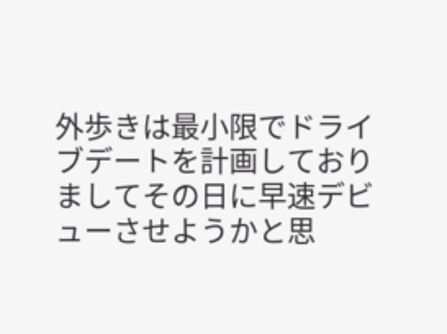外歩きは最小限でドライブデートを計画しておりましてその日に早速デビューさせようかと思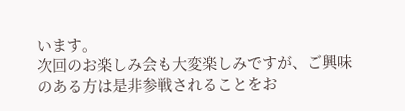います。
次回のお楽しみ会も大変楽しみですが、ご興味のある方は是非参戦されることをお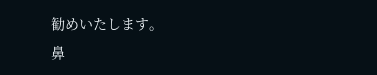勧めいたします。
鼻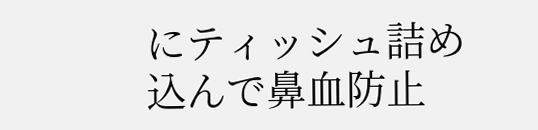にティッシュ詰め込んで鼻血防止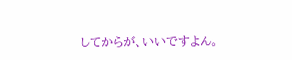してからが、いいですよん。